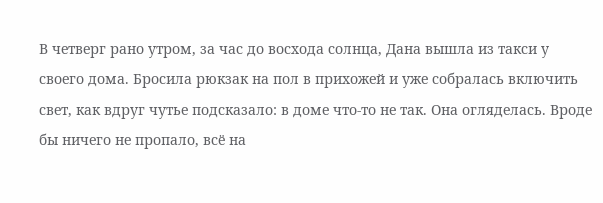В четверг рано утром, за час до восхода солнца, Дана вышла из такси у своего дома. Бросила рюкзак на пол в прихожей и уже собралась включить свет, как вдруг чутье подсказало: в доме что-то не так. Она огляделась. Вроде бы ничего не пропало, всё на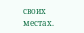своих местах.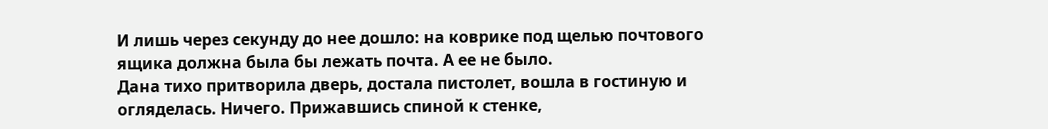И лишь через секунду до нее дошло: на коврике под щелью почтового ящика должна была бы лежать почта. А ее не было.
Дана тихо притворила дверь, достала пистолет, вошла в гостиную и огляделась. Ничего. Прижавшись спиной к стенке,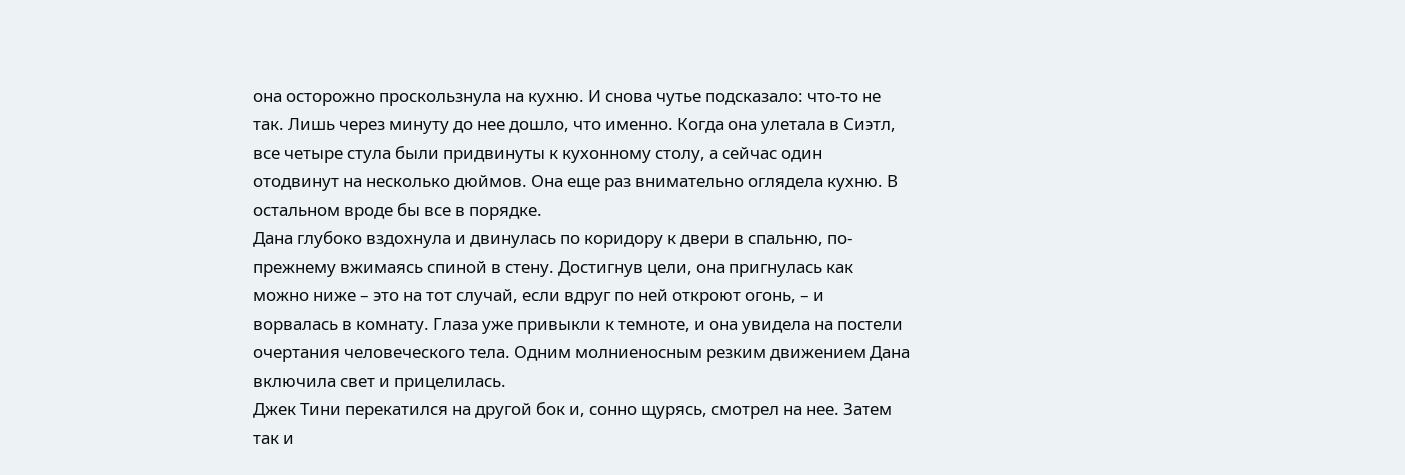она осторожно проскользнула на кухню. И снова чутье подсказало: что-то не так. Лишь через минуту до нее дошло, что именно. Когда она улетала в Сиэтл, все четыре стула были придвинуты к кухонному столу, а сейчас один отодвинут на несколько дюймов. Она еще раз внимательно оглядела кухню. В остальном вроде бы все в порядке.
Дана глубоко вздохнула и двинулась по коридору к двери в спальню, по-прежнему вжимаясь спиной в стену. Достигнув цели, она пригнулась как можно ниже – это на тот случай, если вдруг по ней откроют огонь, – и ворвалась в комнату. Глаза уже привыкли к темноте, и она увидела на постели очертания человеческого тела. Одним молниеносным резким движением Дана включила свет и прицелилась.
Джек Тини перекатился на другой бок и, сонно щурясь, смотрел на нее. Затем так и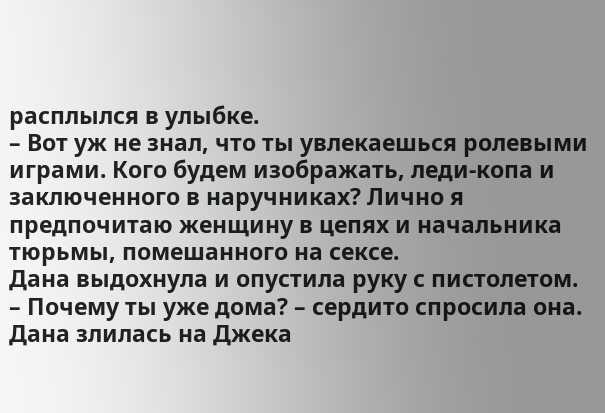расплылся в улыбке.
– Вот уж не знал, что ты увлекаешься ролевыми играми. Кого будем изображать, леди-копа и заключенного в наручниках? Лично я предпочитаю женщину в цепях и начальника тюрьмы, помешанного на сексе.
Дана выдохнула и опустила руку с пистолетом.
– Почему ты уже дома? – сердито спросила она. Дана злилась на Джека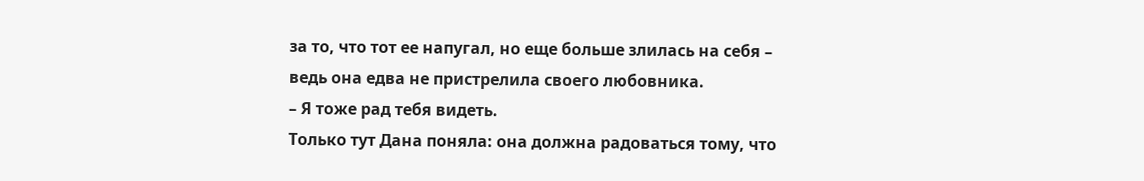за то, что тот ее напугал, но еще больше злилась на себя – ведь она едва не пристрелила своего любовника.
– Я тоже рад тебя видеть.
Только тут Дана поняла: она должна радоваться тому, что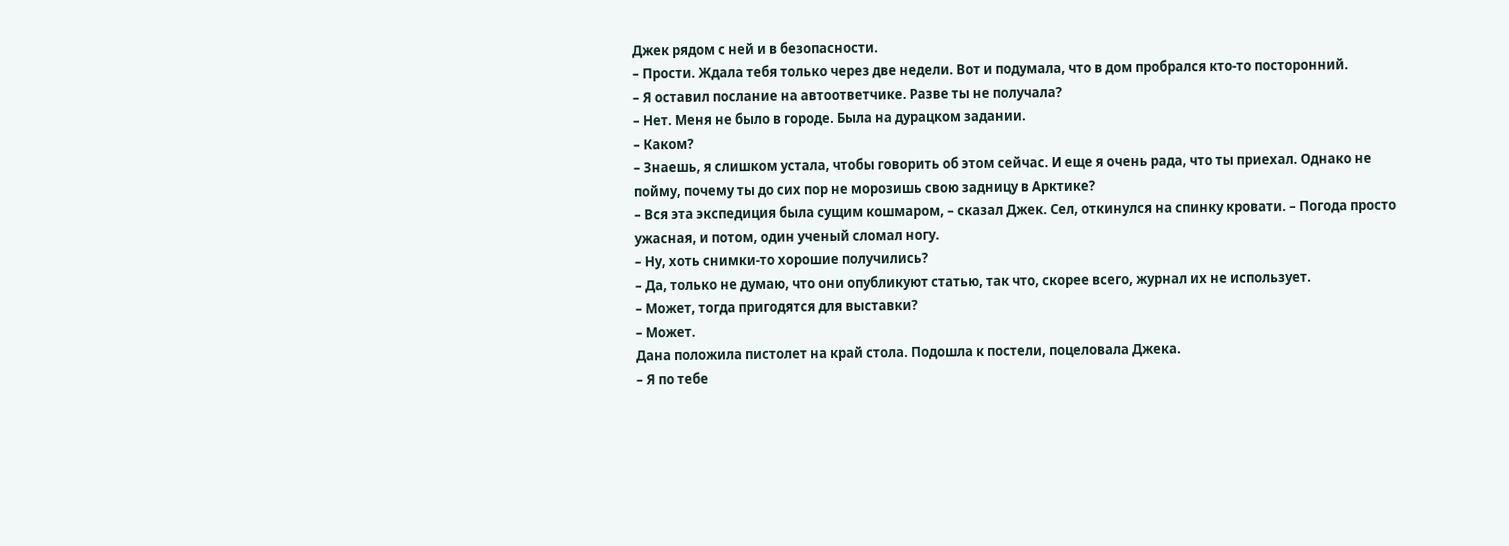Джек рядом с ней и в безопасности.
– Прости. Ждала тебя только через две недели. Вот и подумала, что в дом пробрался кто-то посторонний.
– Я оставил послание на автоответчике. Разве ты не получала?
– Нет. Меня не было в городе. Была на дурацком задании.
– Каком?
– Знаешь, я слишком устала, чтобы говорить об этом сейчас. И еще я очень рада, что ты приехал. Однако не пойму, почему ты до сих пор не морозишь свою задницу в Арктике?
– Вся эта экспедиция была сущим кошмаром, – сказал Джек. Сел, откинулся на спинку кровати. – Погода просто ужасная, и потом, один ученый сломал ногу.
– Ну, хоть снимки-то хорошие получились?
– Да, только не думаю, что они опубликуют статью, так что, скорее всего, журнал их не использует.
– Может, тогда пригодятся для выставки?
– Может.
Дана положила пистолет на край стола. Подошла к постели, поцеловала Джека.
– Я по тебе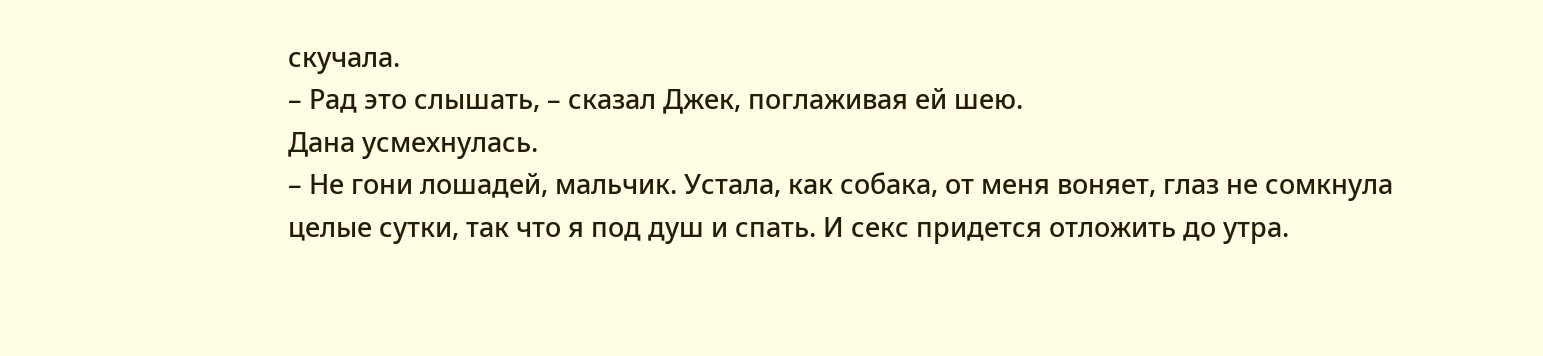скучала.
– Рад это слышать, – сказал Джек, поглаживая ей шею.
Дана усмехнулась.
– Не гони лошадей, мальчик. Устала, как собака, от меня воняет, глаз не сомкнула целые сутки, так что я под душ и спать. И секс придется отложить до утра.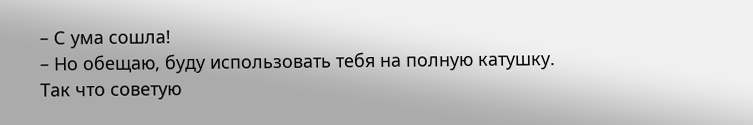– С ума сошла!
– Но обещаю, буду использовать тебя на полную катушку. Так что советую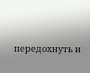передохнуть и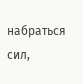набраться сил,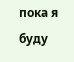пока я буду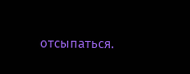отсыпаться.